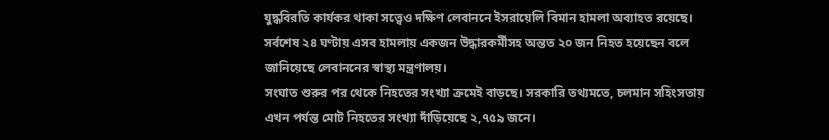যুদ্ধবিরতি কার্যকর থাকা সত্ত্বেও দক্ষিণ লেবাননে ইসরায়েলি বিমান হামলা অব্যাহত রয়েছে। সর্বশেষ ২৪ ঘণ্টায় এসব হামলায় একজন উদ্ধারকর্মীসহ অন্তত ২০ জন নিহত হয়েছেন বলে জানিয়েছে লেবাননের স্বাস্থ্য মন্ত্রণালয়।
সংঘাত শুরুর পর থেকে নিহতের সংখ্যা ক্রমেই বাড়ছে। সরকারি তথ্যমতে, চলমান সহিংসতায় এখন পর্যন্ত মোট নিহতের সংখ্যা দাঁড়িয়েছে ২,৭৫৯ জনে।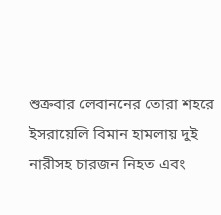শুক্রবার লেবাননের তোরা শহরে ইসরায়েলি বিমান হামলায় দুই নারীসহ চারজন নিহত এবং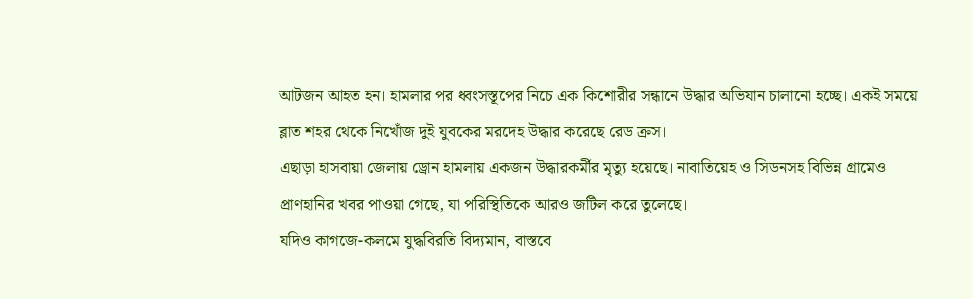আটজন আহত হন। হামলার পর ধ্বংসস্তূপের নিচে এক কিশোরীর সন্ধানে উদ্ধার অভিযান চালানো হচ্ছে। একই সময়ে ব্লাত শহর থেকে নিখোঁজ দুই যুবকের মরদেহ উদ্ধার করেছে রেড ক্রস।
এছাড়া হাসবায়া জেলায় ড্রোন হামলায় একজন উদ্ধারকর্মীর মৃত্যু হয়েছে। নাবাতিয়েহ ও সিডনসহ বিভিন্ন গ্রামেও প্রাণহানির খবর পাওয়া গেছে, যা পরিস্থিতিকে আরও জটিল করে তুলেছে।
যদিও কাগজে-কলমে যুদ্ধবিরতি বিদ্যমান, বাস্তবে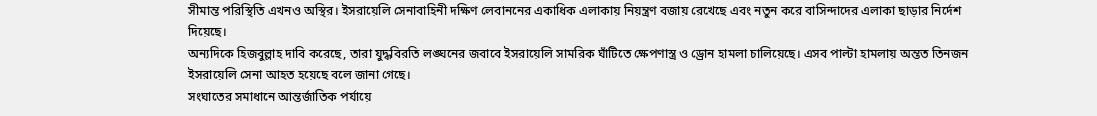সীমান্ত পরিস্থিতি এখনও অস্থির। ইসরায়েলি সেনাবাহিনী দক্ষিণ লেবাননের একাধিক এলাকায় নিয়ন্ত্রণ বজায় রেখেছে এবং নতুন করে বাসিন্দাদের এলাকা ছাড়ার নির্দেশ দিয়েছে।
অন্যদিকে হিজবুল্লাহ দাবি করেছে, তারা যুদ্ধবিরতি লঙ্ঘনের জবাবে ইসরায়েলি সামরিক ঘাঁটিতে ক্ষেপণাস্ত্র ও ড্রোন হামলা চালিয়েছে। এসব পাল্টা হামলায় অন্তত তিনজন ইসরায়েলি সেনা আহত হয়েছে বলে জানা গেছে।
সংঘাতের সমাধানে আন্তর্জাতিক পর্যায়ে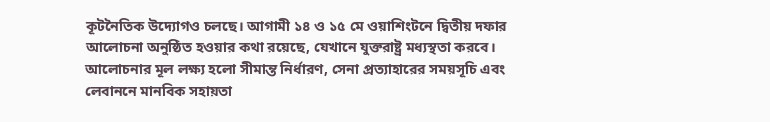কূটনৈতিক উদ্যোগও চলছে। আগামী ১৪ ও ১৫ মে ওয়াশিংটনে দ্বিতীয় দফার আলোচনা অনুষ্ঠিত হওয়ার কথা রয়েছে, যেখানে যুক্তরাষ্ট্র মধ্যস্থতা করবে।
আলোচনার মূল লক্ষ্য হলো সীমান্ত নির্ধারণ, সেনা প্রত্যাহারের সময়সূচি এবং লেবাননে মানবিক সহায়তা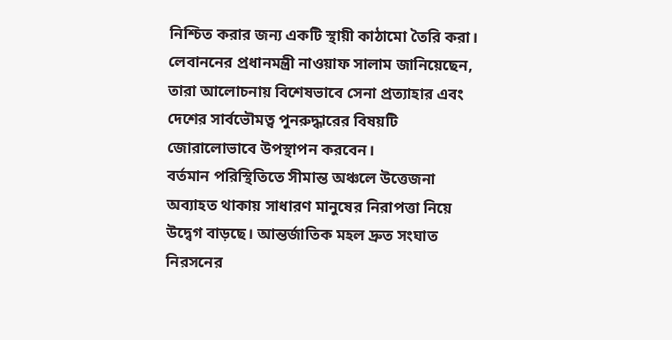নিশ্চিত করার জন্য একটি স্থায়ী কাঠামো তৈরি করা।
লেবাননের প্রধানমন্ত্রী নাওয়াফ সালাম জানিয়েছেন, তারা আলোচনায় বিশেষভাবে সেনা প্রত্যাহার এবং দেশের সার্বভৌমত্ব পুনরুদ্ধারের বিষয়টি জোরালোভাবে উপস্থাপন করবেন।
বর্তমান পরিস্থিতিতে সীমান্ত অঞ্চলে উত্তেজনা অব্যাহত থাকায় সাধারণ মানুষের নিরাপত্তা নিয়ে উদ্বেগ বাড়ছে। আন্তর্জাতিক মহল দ্রুত সংঘাত নিরসনের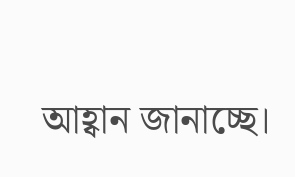আহ্বান জানাচ্ছে।